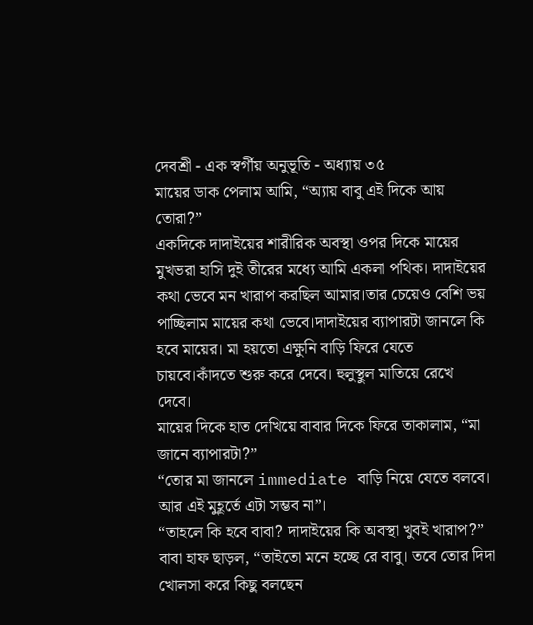দেবশ্রী - এক স্বর্গীয় অনুভূতি - অধ্যায় ৩৫
মায়ের ডাক পেলাম আমি, “অ্যায় বাবু এই দিকে আয় তোরা?”
একদিকে দাদাইয়ের শারীরিক অবস্থা ওপর দিকে মায়ের মুখভরা হাসি দুই তীরের মধ্যে আমি একলা পথিক। দাদাইয়ের কথা ভেবে মন খারাপ করছিল আমার।তার চেয়েও বেশি ভয় পাচ্ছিলাম মায়ের কথা ভেবে।দাদাইয়ের ব্যাপারটা জানলে কি হবে মায়ের। মা হয়তো এক্ষুনি বাড়ি ফিরে যেতে চায়বে।কাঁদতে শুরু করে দেবে। হুলুস্থুল মাতিয়ে রেখে দেবে।
মায়ের দিকে হাত দেখিয়ে বাবার দিকে ফিরে তাকালাম, “মা জানে ব্যাপারটা?”
“তোর মা জানলে immediate বাড়ি নিয়ে যেতে বলবে। আর এই মুহূর্তে এটা সম্ভব না”।
“তাহলে কি হবে বাবা? দাদাইয়ের কি অবস্থা খুবই খারাপ?”
বাবা হাফ ছাড়ল, “তাইতো মনে হচ্ছে রে বাবু। তবে তোর দিদা খোলসা করে কিছু বলছেন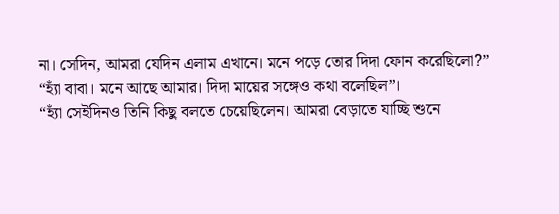না। সেদিন, আমরা যেদিন এলাম এখানে। মনে পড়ে তোর দিদা ফোন করেছিলো?”
“হ্যাঁ বাবা। মনে আছে আমার। দিদা মায়ের সঙ্গেও কথা বলেছিল”।
“হ্যাঁ সেইদিনও তিনি কিছু বলতে চেয়েছিলেন। আমরা বেড়াতে যাচ্ছি শুনে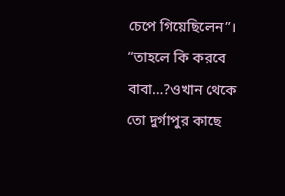চেপে গিয়েছিলেন”।
“তাহলে কি করবে বাবা…?ওখান থেকে তো দুর্গাপুর কাছে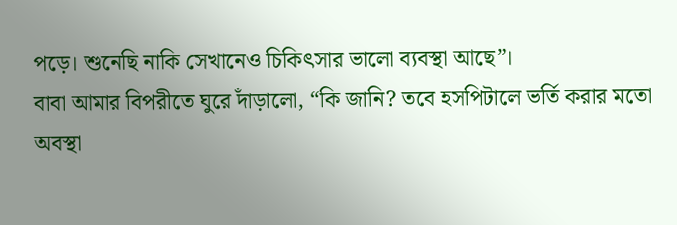পড়ে। শুনেছি নাকি সেখানেও চিকিৎসার ভালো ব্যবস্থা আছে”।
বাবা আমার বিপরীতে ঘুরে দাঁড়ালো, “কি জানি? তবে হসপিটালে ভর্তি করার মতো অবস্থা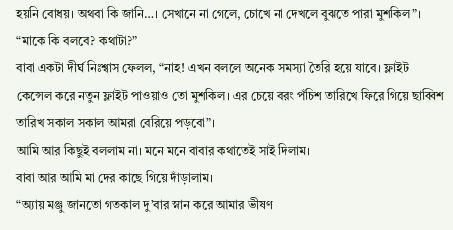হয়নি বোধয়। অথবা কি জানি…। সেখানে না গেলে, চোখে না দেখলে বুঝতে পারা মুশকিল”।
“মাকে কি বলবে? কথাটা?”
বাবা একটা দীর্ঘ নিঃশ্বাস ফেলল, “নাহ! এখন বললে অনেক সমস্যা তৈরি হয়ে যাবে। ফ্লাইট কেন্সেল করে নতুন ফ্লাইট পাওয়াও তো মুশকিল। এর চেয়ে বরং পঁচিশ তারিখে ফিরে গিয়ে ছাব্বিশ তারিখ সকাল সকাল আমরা বেরিয়ে পড়বো”।
আমি আর কিছুই বললাম না। মনে মনে বাবার কথাতেই সাই দিলাম।
বাবা আর আমি মা দের কাছে গিয়ে দাঁড়ালাম।
“অ্যায় মঞ্জু জানতো গতকাল দু’বার স্নান করে আমার ভীষণ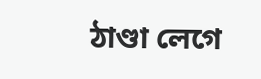ঠাণ্ডা লেগে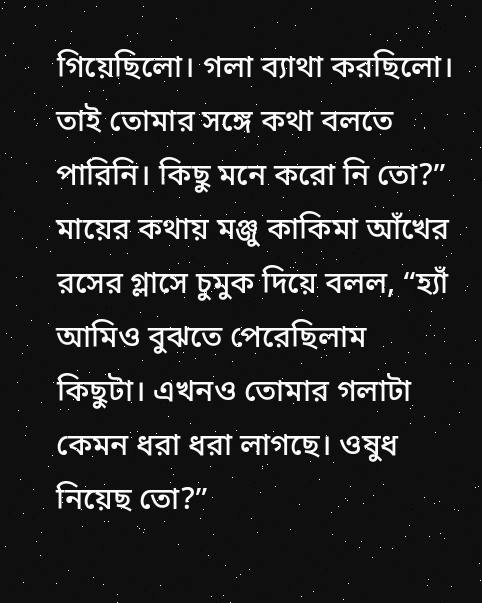গিয়েছিলো। গলা ব্যাথা করছিলো। তাই তোমার সঙ্গে কথা বলতে পারিনি। কিছু মনে করো নি তো?”
মায়ের কথায় মঞ্জু কাকিমা আঁখের রসের গ্লাসে চুমুক দিয়ে বলল, “হ্যাঁ আমিও বুঝতে পেরেছিলাম কিছুটা। এখনও তোমার গলাটা কেমন ধরা ধরা লাগছে। ওষুধ নিয়েছ তো?”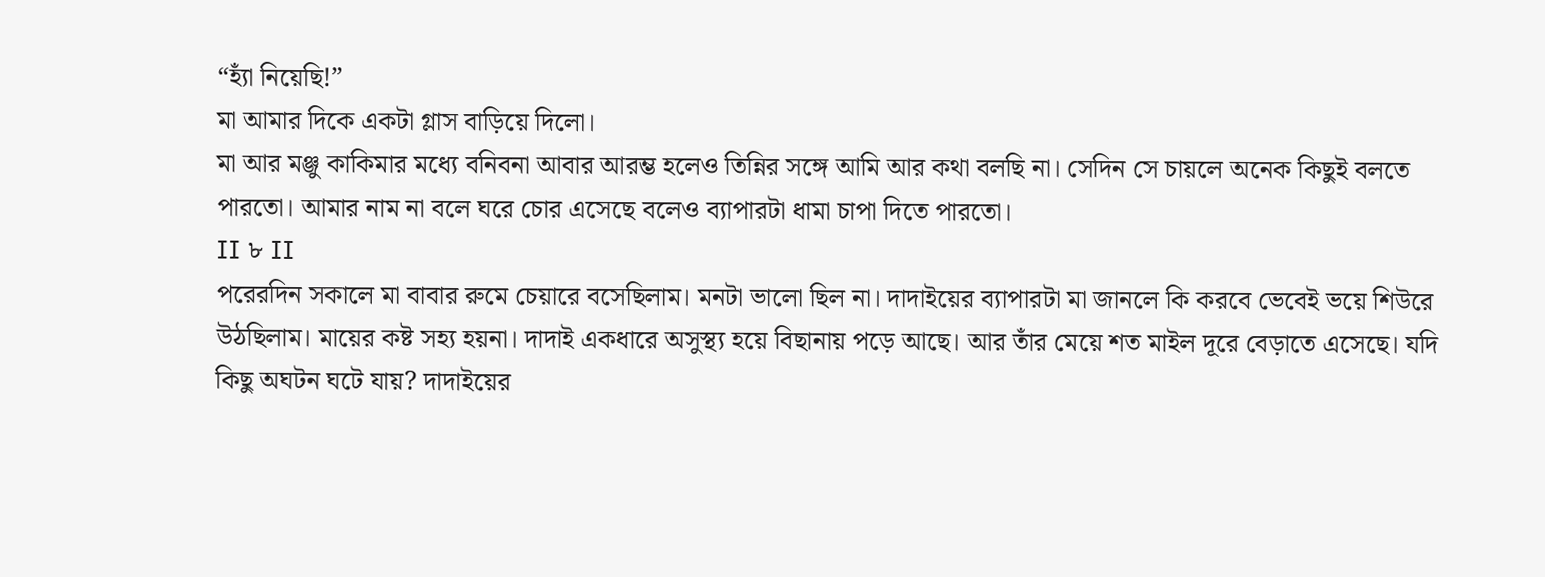“হ্যাঁ নিয়েছি!”
মা আমার দিকে একটা গ্লাস বাড়িয়ে দিলো।
মা আর মঞ্জু কাকিমার মধ্যে বনিবনা আবার আরম্ভ হলেও তিন্নির সঙ্গে আমি আর কথা বলছি না। সেদিন সে চায়লে অনেক কিছুই বলতে পারতো। আমার নাম না বলে ঘরে চোর এসেছে বলেও ব্যাপারটা ধামা চাপা দিতে পারতো।
II ৮ II
পরেরদিন সকালে মা বাবার রুমে চেয়ারে বসেছিলাম। মনটা ভালো ছিল না। দাদাইয়ের ব্যাপারটা মা জানলে কি করবে ভেবেই ভয়ে শিউরে উঠছিলাম। মায়ের কষ্ট সহ্য হয়না। দাদাই একধারে অসুস্থ্য হয়ে বিছানায় পড়ে আছে। আর তাঁর মেয়ে শত মাইল দূরে বেড়াতে এসেছে। যদি কিছু অঘটন ঘটে যায়? দাদাইয়ের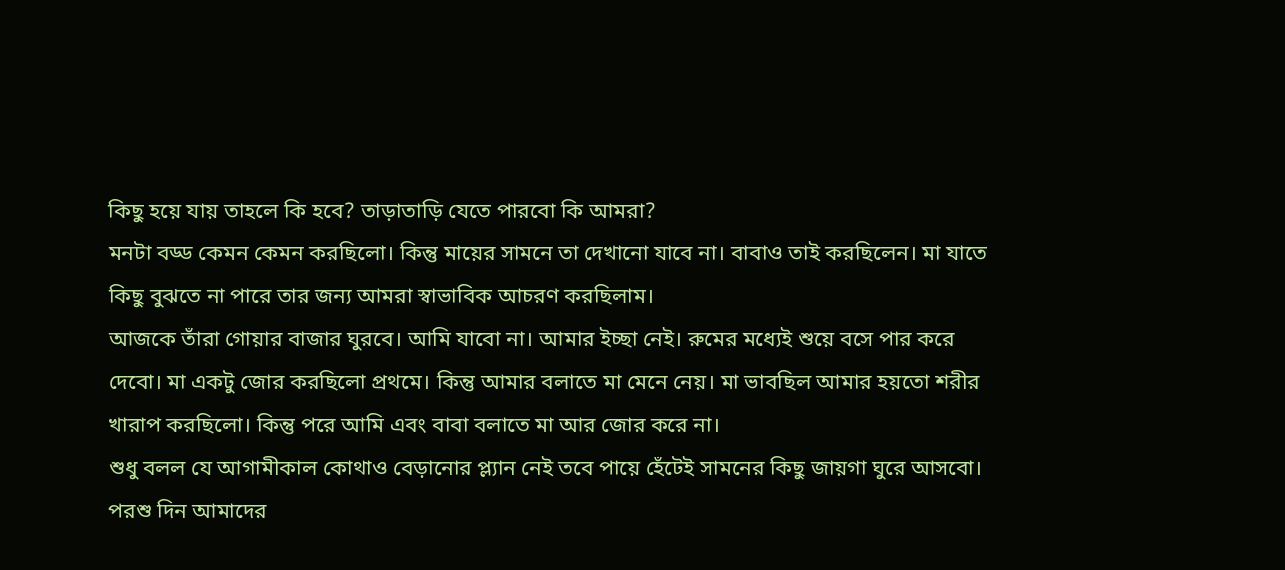কিছু হয়ে যায় তাহলে কি হবে? তাড়াতাড়ি যেতে পারবো কি আমরা?
মনটা বড্ড কেমন কেমন করছিলো। কিন্তু মায়ের সামনে তা দেখানো যাবে না। বাবাও তাই করছিলেন। মা যাতে কিছু বুঝতে না পারে তার জন্য আমরা স্বাভাবিক আচরণ করছিলাম।
আজকে তাঁরা গোয়ার বাজার ঘুরবে। আমি যাবো না। আমার ইচ্ছা নেই। রুমের মধ্যেই শুয়ে বসে পার করে দেবো। মা একটু জোর করছিলো প্রথমে। কিন্তু আমার বলাতে মা মেনে নেয়। মা ভাবছিল আমার হয়তো শরীর খারাপ করছিলো। কিন্তু পরে আমি এবং বাবা বলাতে মা আর জোর করে না।
শুধু বলল যে আগামীকাল কোথাও বেড়ানোর প্ল্যান নেই তবে পায়ে হেঁটেই সামনের কিছু জায়গা ঘুরে আসবো। পরশু দিন আমাদের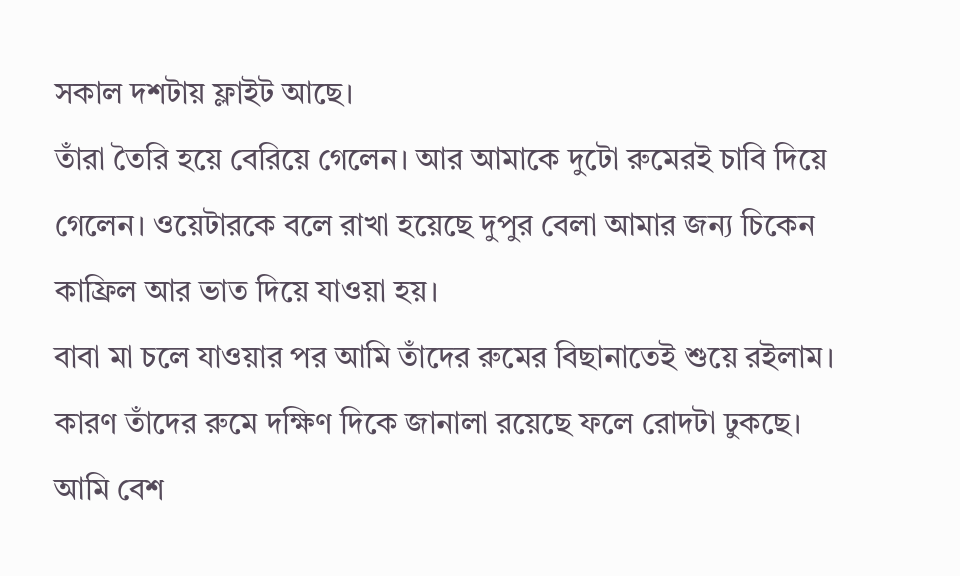সকাল দশটায় ফ্লাইট আছে।
তাঁরা তৈরি হয়ে বেরিয়ে গেলেন। আর আমাকে দুটো রুমেরই চাবি দিয়ে গেলেন। ওয়েটারকে বলে রাখা হয়েছে দুপুর বেলা আমার জন্য চিকেন কাফ্রিল আর ভাত দিয়ে যাওয়া হয়।
বাবা মা চলে যাওয়ার পর আমি তাঁদের রুমের বিছানাতেই শুয়ে রইলাম। কারণ তাঁদের রুমে দক্ষিণ দিকে জানালা রয়েছে ফলে রোদটা ঢুকছে। আমি বেশ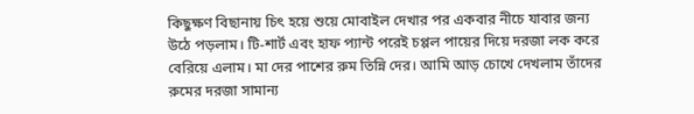কিছুক্ষণ বিছানায় চিৎ হয়ে শুয়ে মোবাইল দেখার পর একবার নীচে যাবার জন্য উঠে পড়লাম। টি-শার্ট এবং হাফ প্যান্ট পরেই চপ্পল পায়ের দিয়ে দরজা লক করে বেরিয়ে এলাম। মা দের পাশের রুম তিন্নি দের। আমি আড় চোখে দেখলাম তাঁদের রুমের দরজা সামান্য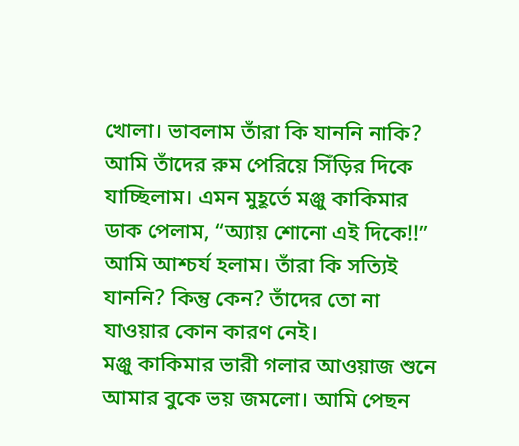খোলা। ভাবলাম তাঁরা কি যাননি নাকি?
আমি তাঁদের রুম পেরিয়ে সিঁড়ির দিকে যাচ্ছিলাম। এমন মুহূর্তে মঞ্জু কাকিমার ডাক পেলাম, “অ্যায় শোনো এই দিকে!!”
আমি আশ্চর্য হলাম। তাঁরা কি সত্যিই যাননি? কিন্তু কেন? তাঁদের তো না যাওয়ার কোন কারণ নেই।
মঞ্জু কাকিমার ভারী গলার আওয়াজ শুনে আমার বুকে ভয় জমলো। আমি পেছন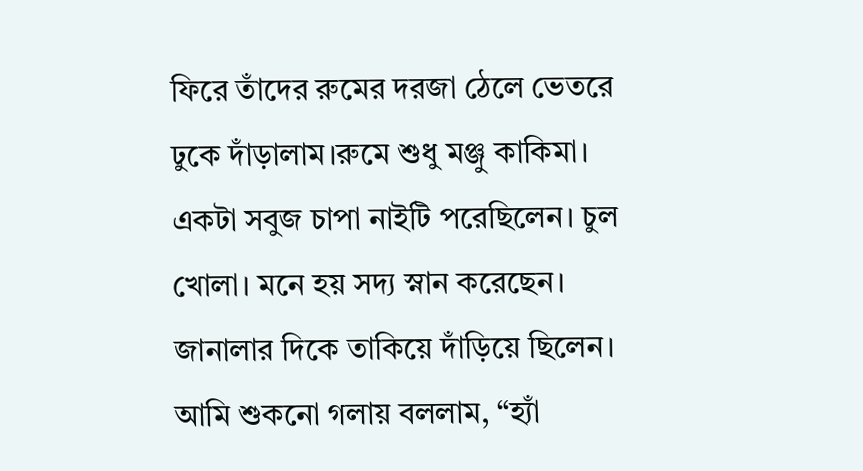ফিরে তাঁদের রুমের দরজা ঠেলে ভেতরে ঢুকে দাঁড়ালাম।রুমে শুধু মঞ্জু কাকিমা। একটা সবুজ চাপা নাইটি পরেছিলেন। চুল খোলা। মনে হয় সদ্য স্নান করেছেন। জানালার দিকে তাকিয়ে দাঁড়িয়ে ছিলেন।
আমি শুকনো গলায় বললাম, “হ্যাঁ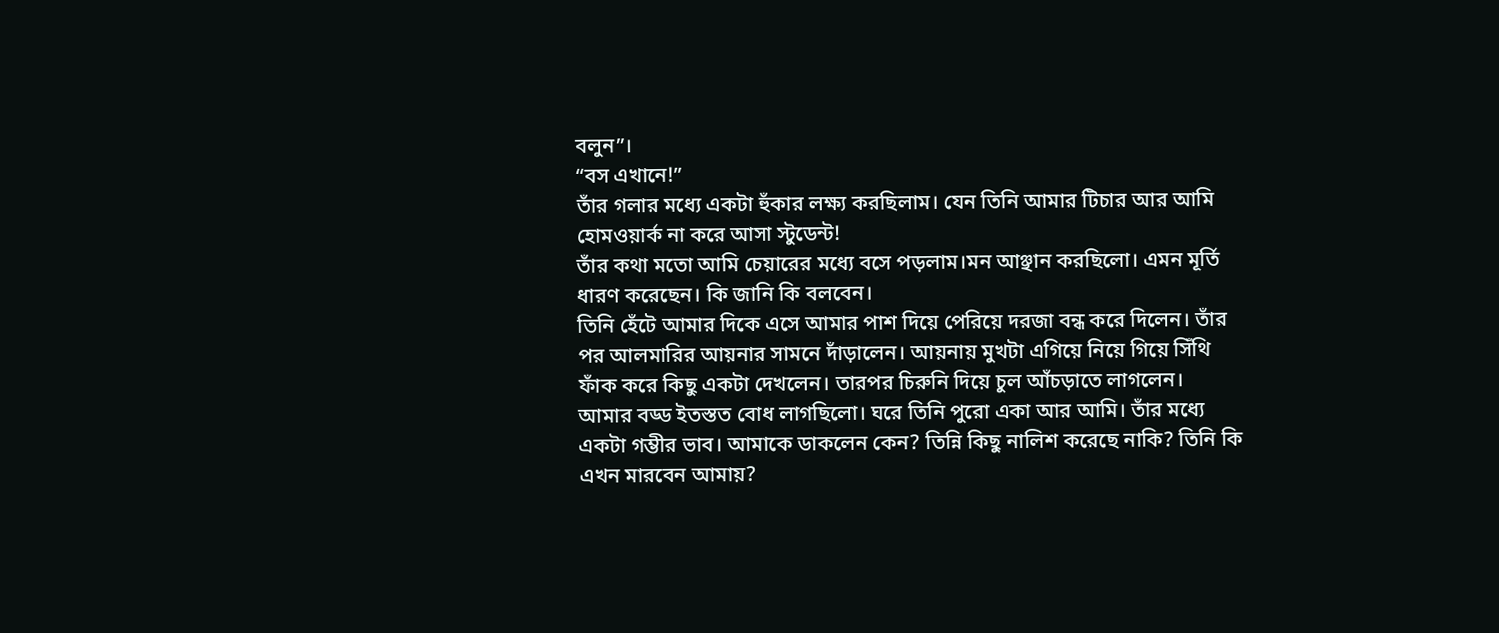বলুন”।
“বস এখানে!”
তাঁর গলার মধ্যে একটা হুঁকার লক্ষ্য করছিলাম। যেন তিনি আমার টিচার আর আমি হোমওয়ার্ক না করে আসা স্টুডেন্ট!
তাঁর কথা মতো আমি চেয়ারের মধ্যে বসে পড়লাম।মন আঞ্ছান করছিলো। এমন মূর্তি ধারণ করেছেন। কি জানি কি বলবেন।
তিনি হেঁটে আমার দিকে এসে আমার পাশ দিয়ে পেরিয়ে দরজা বন্ধ করে দিলেন। তাঁর পর আলমারির আয়নার সামনে দাঁড়ালেন। আয়নায় মুখটা এগিয়ে নিয়ে গিয়ে সিঁথি ফাঁক করে কিছু একটা দেখলেন। তারপর চিরুনি দিয়ে চুল আঁচড়াতে লাগলেন।
আমার বড্ড ইতস্তত বোধ লাগছিলো। ঘরে তিনি পুরো একা আর আমি। তাঁর মধ্যে একটা গম্ভীর ভাব। আমাকে ডাকলেন কেন? তিন্নি কিছু নালিশ করেছে নাকি? তিনি কি এখন মারবেন আমায়?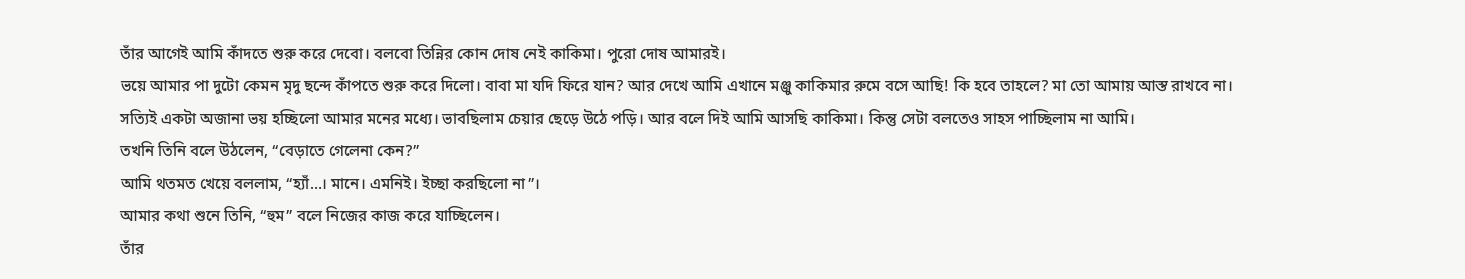তাঁর আগেই আমি কাঁদতে শুরু করে দেবো। বলবো তিন্নির কোন দোষ নেই কাকিমা। পুরো দোষ আমারই।
ভয়ে আমার পা দুটো কেমন মৃদু ছন্দে কাঁপতে শুরু করে দিলো। বাবা মা যদি ফিরে যান? আর দেখে আমি এখানে মঞ্জু কাকিমার রুমে বসে আছি! কি হবে তাহলে? মা তো আমায় আস্ত রাখবে না।
সত্যিই একটা অজানা ভয় হচ্ছিলো আমার মনের মধ্যে। ভাবছিলাম চেয়ার ছেড়ে উঠে পড়ি। আর বলে দিই আমি আসছি কাকিমা। কিন্তু সেটা বলতেও সাহস পাচ্ছিলাম না আমি।
তখনি তিনি বলে উঠলেন, “বেড়াতে গেলেনা কেন?”
আমি থতমত খেয়ে বললাম, “হ্যাঁ…। মানে। এমনিই। ইচ্ছা করছিলো না”।
আমার কথা শুনে তিনি, “হুম” বলে নিজের কাজ করে যাচ্ছিলেন।
তাঁর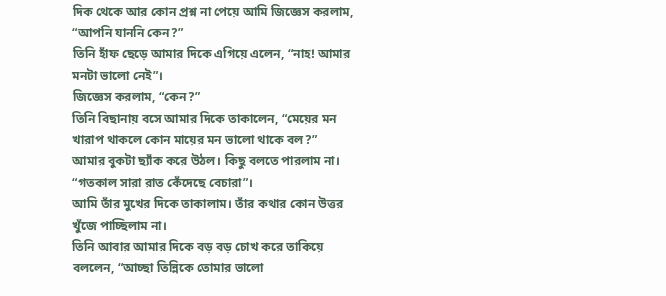দিক থেকে আর কোন প্রশ্ন না পেয়ে আমি জিজ্ঞেস করলাম, “আপনি যাননি কেন?”
তিনি হাঁফ ছেড়ে আমার দিকে এগিয়ে এলেন, “নাহ! আমার মনটা ভালো নেই”।
জিজ্ঞেস করলাম, “কেন?”
তিনি বিছানায় বসে আমার দিকে তাকালেন, “মেয়ের মন খারাপ থাকলে কোন মায়ের মন ভালো থাকে বল?”
আমার বুকটা ছ্যাঁক করে উঠল। কিছু বলতে পারলাম না।
“গতকাল সারা রাত কেঁদেছে বেচারা”।
আমি তাঁর মুখের দিকে তাকালাম। তাঁর কথার কোন উত্তর খুঁজে পাচ্ছিলাম না।
তিনি আবার আমার দিকে বড় বড় চোখ করে তাকিয়ে বললেন, “আচ্ছা তিন্নিকে তোমার ভালো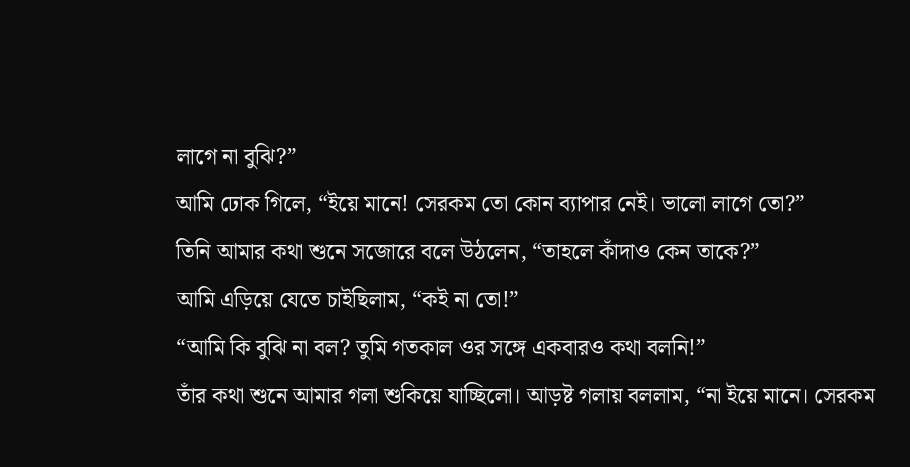লাগে না বুঝি?”
আমি ঢোক গিলে, “ইয়ে মানে! সেরকম তো কোন ব্যাপার নেই। ভালো লাগে তো?”
তিনি আমার কথা শুনে সজোরে বলে উঠলেন, “তাহলে কাঁদাও কেন তাকে?”
আমি এড়িয়ে যেতে চাইছিলাম, “কই না তো!”
“আমি কি বুঝি না বল? তুমি গতকাল ওর সঙ্গে একবারও কথা বলনি!”
তাঁর কথা শুনে আমার গলা শুকিয়ে যাচ্ছিলো। আড়ষ্ট গলায় বললাম, “না ইয়ে মানে। সেরকম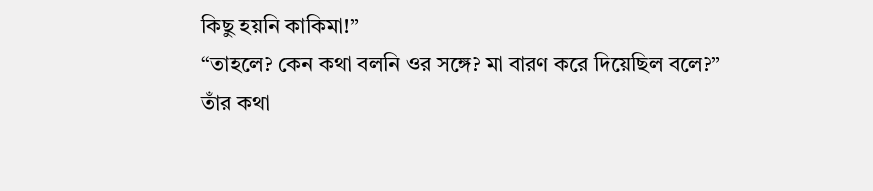কিছু হয়নি কাকিমা!”
“তাহলে? কেন কথা বলনি ওর সঙ্গে? মা বারণ করে দিয়েছিল বলে?”
তাঁর কথা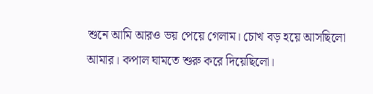শুনে আমি আরও ভয় পেয়ে গেলাম। চোখ বড় হয়ে আসছিলো আমার। কপাল ঘামতে শুরু করে দিয়েছিলো।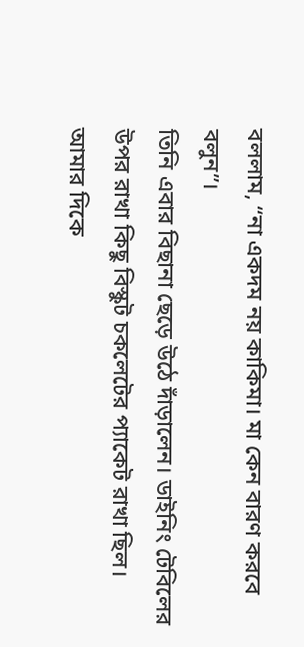বললাম, “না একদম নয় কাকিমা। মা কেন বারণ করবে বলুন”।
তিনি এবার বিছানা ছেড়ে উঠে দাঁড়ালেন। ডাইনিং টেবিলের উপর রাখা কিছু বিস্কুট চকলেটের প্যাকেট রাখা ছিল। আমার দিকে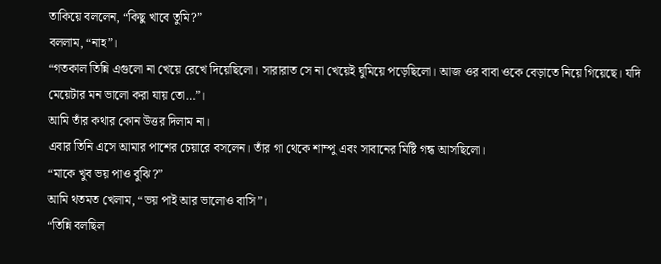তাকিয়ে বললেন, “কিছু খাবে তুমি?”
বললাম, “নাহ”।
“গতকাল তিন্নি এগুলো না খেয়ে রেখে দিয়েছিলো। সারারাত সে না খেয়েই ঘুমিয়ে পড়েছিলো। আজ ওর বাবা ওকে বেড়াতে নিয়ে গিয়েছে। যদি মেয়েটার মন ভালো করা যায় তো…”।
আমি তাঁর কথার কোন উত্তর দিলাম না।
এবার তিনি এসে আমার পাশের চেয়ারে বসলেন। তাঁর গা থেকে শাম্পু এবং সাবানের মিষ্টি গন্ধ আসছিলো।
“মাকে খুব ভয় পাও বুঝি?”
আমি থতমত খেলাম, “ভয় পাই আর ভালোও বাসি”।
“তিন্নি বলছিল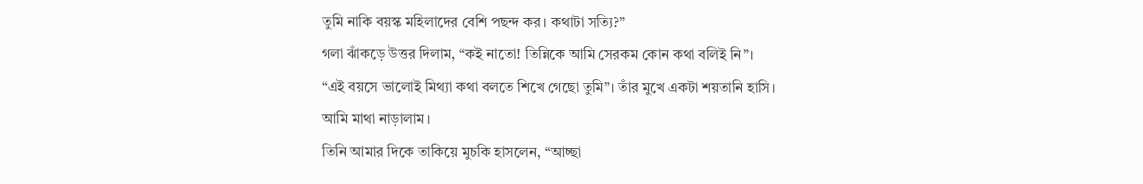তুমি নাকি বয়স্ক মহিলাদের বেশি পছন্দ কর। কথাটা সত্যি?”
গলা ঝাঁকড়ে উত্তর দিলাম, “কই নাতো! তিন্নিকে আমি সেরকম কোন কথা বলিই নি”।
“এই বয়সে ভালোই মিথ্যা কথা বলতে শিখে গেছো তুমি”। তাঁর মুখে একটা শয়তানি হাসি।
আমি মাথা নাড়ালাম।
তিনি আমার দিকে তাকিয়ে মুচকি হাসলেন, “আচ্ছা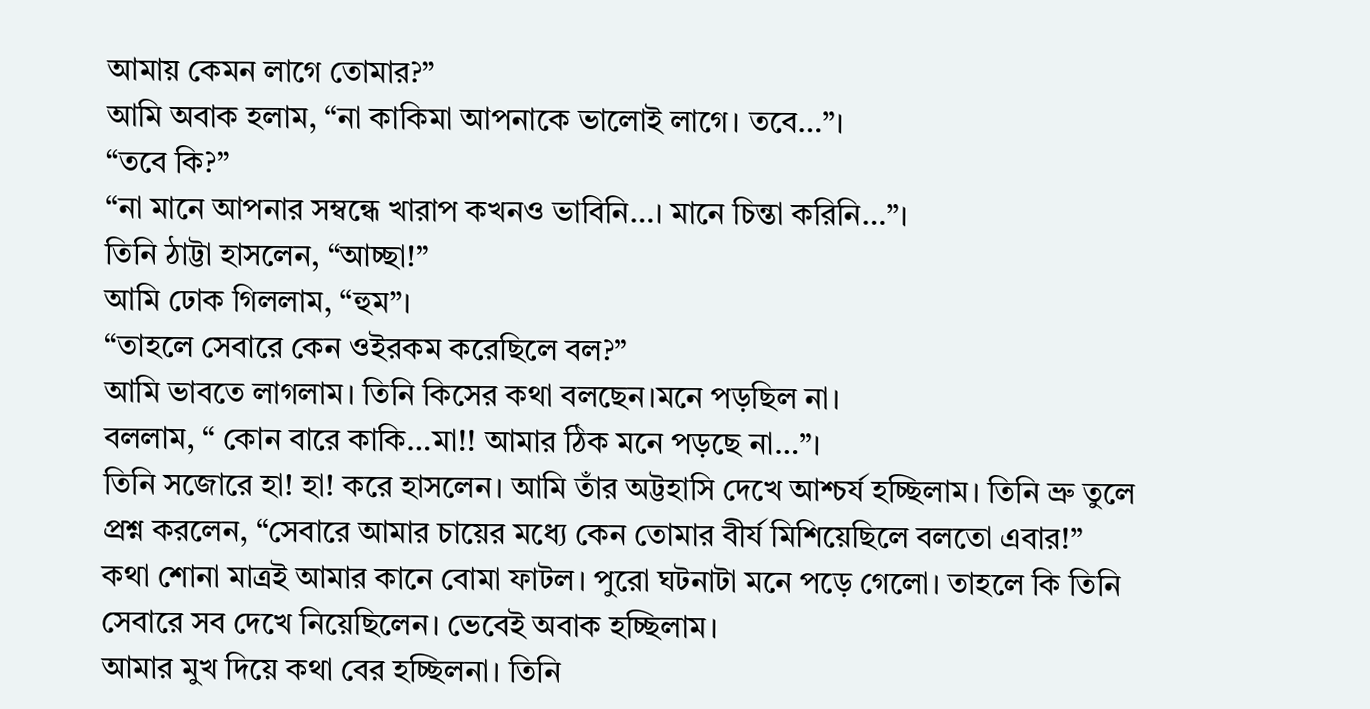আমায় কেমন লাগে তোমার?”
আমি অবাক হলাম, “না কাকিমা আপনাকে ভালোই লাগে। তবে…”।
“তবে কি?”
“না মানে আপনার সম্বন্ধে খারাপ কখনও ভাবিনি…। মানে চিন্তা করিনি…”।
তিনি ঠাট্টা হাসলেন, “আচ্ছা!”
আমি ঢোক গিললাম, “হুম”।
“তাহলে সেবারে কেন ওইরকম করেছিলে বল?”
আমি ভাবতে লাগলাম। তিনি কিসের কথা বলছেন।মনে পড়ছিল না।
বললাম, “ কোন বারে কাকি…মা!! আমার ঠিক মনে পড়ছে না…”।
তিনি সজোরে হা! হা! করে হাসলেন। আমি তাঁর অট্টহাসি দেখে আশ্চর্য হচ্ছিলাম। তিনি ভ্রু তুলে প্রশ্ন করলেন, “সেবারে আমার চায়ের মধ্যে কেন তোমার বীর্য মিশিয়েছিলে বলতো এবার!”
কথা শোনা মাত্রই আমার কানে বোমা ফাটল। পুরো ঘটনাটা মনে পড়ে গেলো। তাহলে কি তিনি সেবারে সব দেখে নিয়েছিলেন। ভেবেই অবাক হচ্ছিলাম।
আমার মুখ দিয়ে কথা বের হচ্ছিলনা। তিনি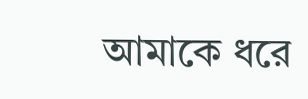আমাকে ধরে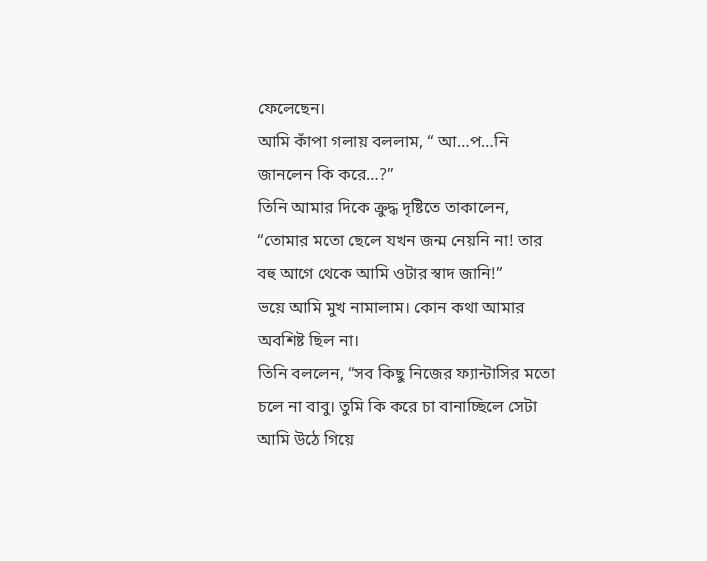ফেলেছেন।
আমি কাঁপা গলায় বললাম, “ আ…প…নি জানলেন কি করে…?”
তিনি আমার দিকে ক্রুদ্ধ দৃষ্টিতে তাকালেন, “তোমার মতো ছেলে যখন জন্ম নেয়নি না! তার বহু আগে থেকে আমি ওটার স্বাদ জানি!”
ভয়ে আমি মুখ নামালাম। কোন কথা আমার অবশিষ্ট ছিল না।
তিনি বললেন, “সব কিছু নিজের ফ্যান্টাসির মতো চলে না বাবু। তুমি কি করে চা বানাচ্ছিলে সেটা আমি উঠে গিয়ে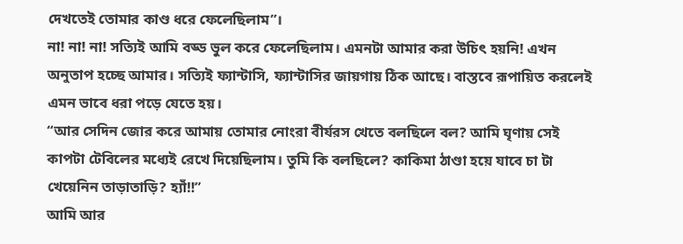দেখতেই তোমার কাণ্ড ধরে ফেলেছিলাম”।
না! না! না! সত্যিই আমি বড্ড ভুল করে ফেলেছিলাম। এমনটা আমার করা উচিৎ হয়নি! এখন অনুতাপ হচ্ছে আমার। সত্যিই ফ্যান্টাসি, ফ্যান্টাসির জায়গায় ঠিক আছে। বাস্তবে রূপায়িত করলেই এমন ভাবে ধরা পড়ে যেতে হয়।
“আর সেদিন জোর করে আমায় তোমার নোংরা বীর্যরস খেতে বলছিলে বল? আমি ঘৃণায় সেই কাপটা টেবিলের মধ্যেই রেখে দিয়েছিলাম। তুমি কি বলছিলে? কাকিমা ঠাণ্ডা হয়ে যাবে চা টা খেয়েনিন তাড়াতাড়ি? হ্যাঁ!!”
আমি আর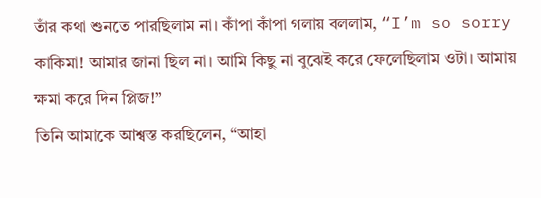তাঁর কথা শুনতে পারছিলাম না। কাঁপা কাঁপা গলায় বললাম, “I’m so sorry কাকিমা! আমার জানা ছিল না। আমি কিছু না বুঝেই করে ফেলেছিলাম ওটা। আমায় ক্ষমা করে দিন প্লিজ!”
তিনি আমাকে আশ্বস্ত করছিলেন, “আহা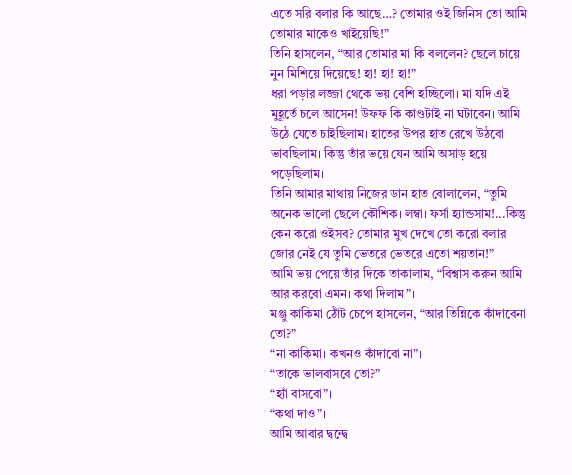এতে সরি বলার কি আছে…? তোমার ওই জিনিস তো আমি তোমার মাকেও খাইয়েছি!”
তিনি হাসলেন, “আর তোমার মা কি বললেন? ছেলে চায়ে নুন মিশিয়ে দিয়েছে! হা! হা! হা!”
ধরা পড়ার লজ্জা থেকে ভয় বেশি হচ্ছিলো। মা যদি এই মুহূর্তে চলে আসেন! উফফ কি কাণ্ডটাই না ঘটাবেন। আমি উঠে যেতে চাইছিলাম। হাতের উপর হাত রেখে উঠবো ভাবছিলাম। কিন্তু তাঁর ভয়ে যেন আমি অসাড় হয়ে পড়েছিলাম।
তিনি আমার মাথায় নিজের ডান হাত বোলালেন, “তুমি অনেক ভালো ছেলে কৌশিক। লম্বা। ফর্সা হ্যান্ডসাম!...কিন্তু কেন করো ওইসব? তোমার মুখ দেখে তো করো বলার জোর নেই যে তুমি ভেতরে ভেতরে এতো শয়তান!”
আমি ভয় পেয়ে তাঁর দিকে তাকালাম, “বিশ্বাস করুন আমি আর করবো এমন। কথা দিলাম”।
মঞ্জু কাকিমা ঠোঁট চেপে হাসলেন, “আর তিন্নিকে কাঁদাবেনা তো?”
“না কাকিমা। কখনও কাঁদাবো না”।
“তাকে ভালবাসবে তো?”
“হ্যাঁ বাসবো”।
“কথা দাও”।
আমি আবার দ্বন্দ্বে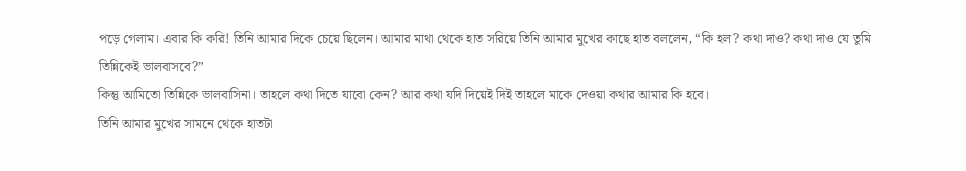পড়ে গেলাম। এবার কি করি! তিনি আমার দিকে চেয়ে ছিলেন। আমার মাথা থেকে হাত সরিয়ে তিনি আমার মুখের কাছে হাত বললেন, “কি হল? কথা দাও? কথা দাও যে তুমি তিন্নিকেই ভালবাসবে?”
কিন্তু আমিতো তিন্নিকে ভালবাসিনা। তাহলে কথা দিতে যাবো কেন? আর কথা যদি দিয়েই দিই তাহলে মাকে দেওয়া কথার আমার কি হবে।
তিনি আমার মুখের সামনে থেকে হাতটা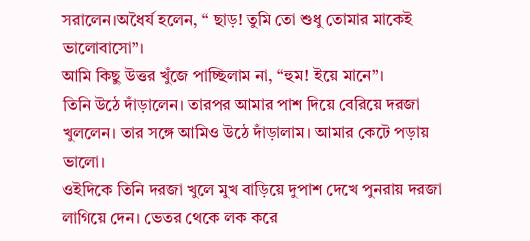সরালেন।অধৈর্য হলেন, “ ছাড়! তুমি তো শুধু তোমার মাকেই ভালোবাসো”।
আমি কিছু উত্তর খুঁজে পাচ্ছিলাম না, “হুম! ইয়ে মানে”।
তিনি উঠে দাঁড়ালেন। তারপর আমার পাশ দিয়ে বেরিয়ে দরজা খুললেন। তার সঙ্গে আমিও উঠে দাঁড়ালাম। আমার কেটে পড়ায় ভালো।
ওইদিকে তিনি দরজা খুলে মুখ বাড়িয়ে দুপাশ দেখে পুনরায় দরজা লাগিয়ে দেন। ভেতর থেকে লক করে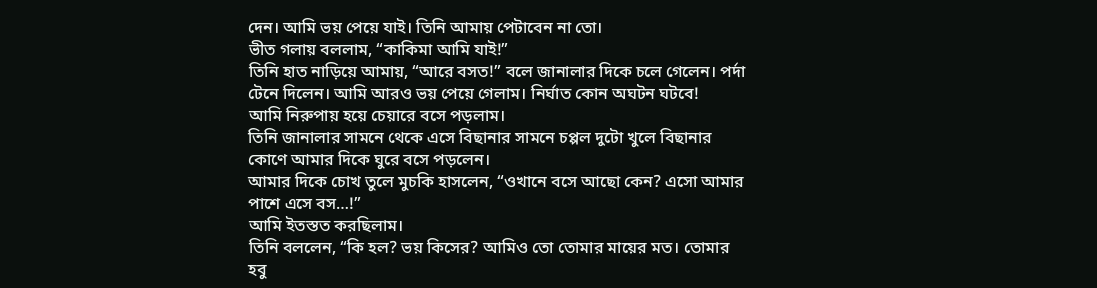দেন। আমি ভয় পেয়ে যাই। তিনি আমায় পেটাবেন না তো।
ভীত গলায় বললাম, “কাকিমা আমি যাই!”
তিনি হাত নাড়িয়ে আমায়, “আরে বসত!” বলে জানালার দিকে চলে গেলেন। পর্দা টেনে দিলেন। আমি আরও ভয় পেয়ে গেলাম। নির্ঘাত কোন অঘটন ঘটবে!
আমি নিরুপায় হয়ে চেয়ারে বসে পড়লাম।
তিনি জানালার সামনে থেকে এসে বিছানার সামনে চপ্পল দুটো খুলে বিছানার কোণে আমার দিকে ঘুরে বসে পড়লেন।
আমার দিকে চোখ তুলে মুচকি হাসলেন, “ওখানে বসে আছো কেন? এসো আমার পাশে এসে বস…!”
আমি ইতস্তত করছিলাম।
তিনি বললেন, “কি হল? ভয় কিসের? আমিও তো তোমার মায়ের মত। তোমার হবু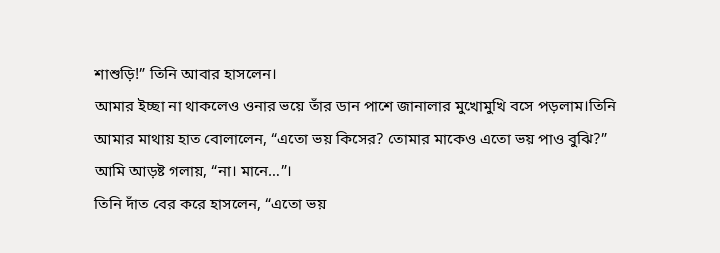শাশুড়ি!” তিনি আবার হাসলেন।
আমার ইচ্ছা না থাকলেও ওনার ভয়ে তাঁর ডান পাশে জানালার মুখোমুখি বসে পড়লাম।তিনি আমার মাথায় হাত বোলালেন, “এতো ভয় কিসের? তোমার মাকেও এতো ভয় পাও বুঝি?”
আমি আড়ষ্ট গলায়, “না। মানে…”।
তিনি দাঁত বের করে হাসলেন, “এতো ভয়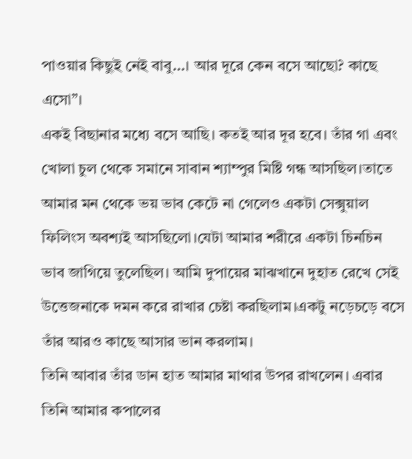পাওয়ার কিছুই নেই বাবু…। আর দূরে কেন বসে আছো? কাছে এসো”।
একই বিছানার মধ্যে বসে আছি। কতই আর দূর হবে। তাঁর গা এবং খোলা চুল থেকে সমানে সাবান শ্যাম্পুর মিষ্টি গন্ধ আসছিল।তাতে আমার মন থেকে ভয় ভাব কেটে না গেলেও একটা সেক্সুয়াল ফিলিংস অবশ্যই আসছিলো।যেটা আমার শরীরে একটা চিনচিন ভাব জাগিয়ে তুলেছিল। আমি দুপায়ের মাঝখানে দুহাত রেখে সেই উত্তেজনাকে দমন করে রাখার চেষ্টা করছিলাম।একটু নড়েচড়ে বসে তাঁর আরও কাছে আসার ভান করলাম।
তিনি আবার তাঁর ডান হাত আমার মাথার উপর রাখলেন। এবার তিনি আমার কপালের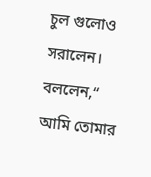চুল গুলোও সরালেন।
বললেন,“ আমি তোমার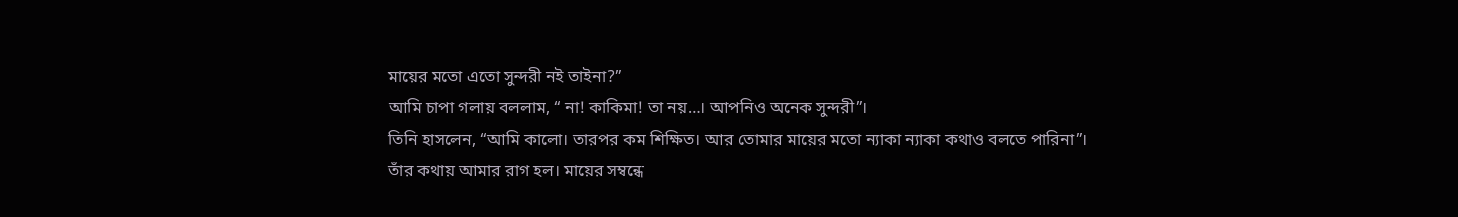মায়ের মতো এতো সুন্দরী নই তাইনা?”
আমি চাপা গলায় বললাম, “ না! কাকিমা! তা নয়…। আপনিও অনেক সুন্দরী”।
তিনি হাসলেন, “আমি কালো। তারপর কম শিক্ষিত। আর তোমার মায়ের মতো ন্যাকা ন্যাকা কথাও বলতে পারিনা”।
তাঁর কথায় আমার রাগ হল। মায়ের সম্বন্ধে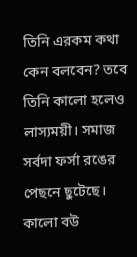তিনি এরকম কথা কেন বলবেন? তবে তিনি কালো হলেও লাস্যময়ী। সমাজ সর্বদা ফর্সা রঙের পেছনে ছুটেছে। কালো বউ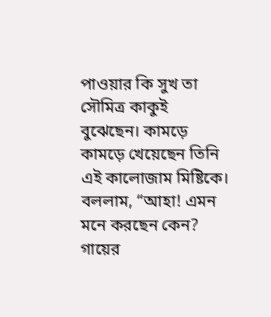পাওয়ার কি সুখ তা সৌমিত্র কাকুই বুঝেছেন। কামড়ে কামড়ে খেয়েছেন তিনি এই কালোজাম মিষ্টিকে।
বললাম, “আহা! এমন মনে করছেন কেন? গায়ের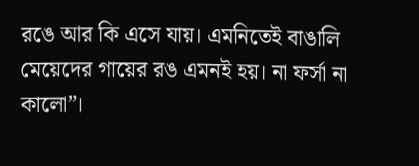রঙে আর কি এসে যায়। এমনিতেই বাঙালি মেয়েদের গায়ের রঙ এমনই হয়। না ফর্সা না কালো”।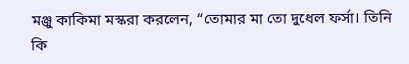মঞ্জু কাকিমা মস্করা করলেন, “তোমার মা তো দুধেল ফর্সা। তিনি কি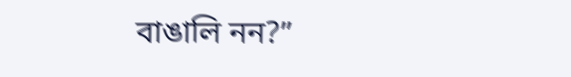বাঙালি নন?”